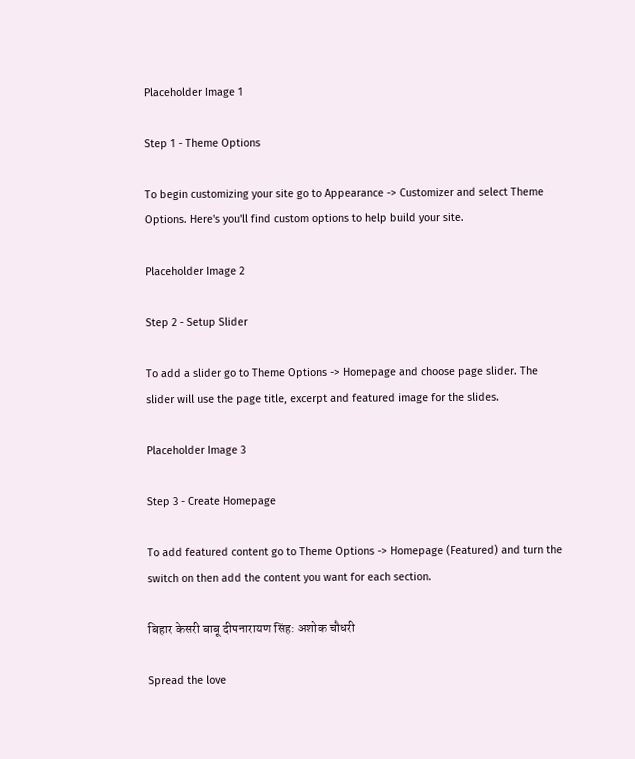Placeholder Image 1

Step 1 - Theme Options

To begin customizing your site go to Appearance -> Customizer and select Theme Options. Here's you'll find custom options to help build your site.

Placeholder Image 2

Step 2 - Setup Slider

To add a slider go to Theme Options -> Homepage and choose page slider. The slider will use the page title, excerpt and featured image for the slides.

Placeholder Image 3

Step 3 - Create Homepage

To add featured content go to Theme Options -> Homepage (Featured) and turn the switch on then add the content you want for each section.

बिहार केसरी बाबू दीपनारायण सिंह: अशोक चौधरी

Spread the love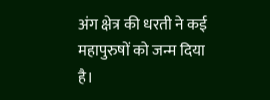अंग क्षेत्र की धरती ने कई महापुरुषों को जन्म दिया है।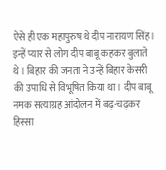ऐसे ही एक महापुरुष थे दीप नारायण सिंह। इन्हें प्यार से लोग दीप बाबू कहकर बुलाते थे। बिहार की जनता ने उन्हें बिहार केसरी की उपाधि से विभूषित किया था। दीप बाबू नमक सत्याग्रह आंदोलन में बढ़-चढ़कर हिस्सा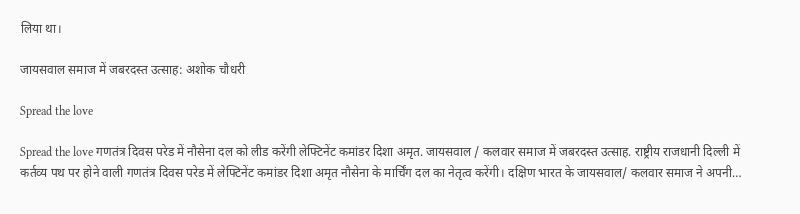लिया था।

जायसवाल समाज में जबरदस्त उत्साह: अशोक चौधरी

Spread the love

Spread the love गणतंत्र दिवस परेड में नौसेना दल को लीड करेंगी लेफ्टिनेंट कमांडर दिशा अमृत. जायसवाल / कलवार समाज में जबरदस्त उत्साह. राष्ट्रीय राजधानी दिल्ली में कर्तव्य पथ पर होने वाली गणतंत्र दिवस परेड में लेफ्टिनेंट कमांडर दिशा अमृत नौसेना के मार्चिंग दल का नेतृत्व करेंगी। दक्षिण भारत के जायसवाल/ कलवार समाज ने अपनी…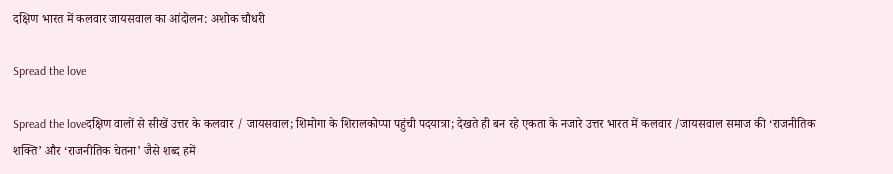दक्षिण भारत में कलवार जायसवाल का आंदोलन: अशोक चौधरी

Spread the love

Spread the loveदक्षिण वालों से सीखें उत्तर के कलवार / जायसवाल; शिमोगा के शिरालकोप्पा पहुंची पदयात्रा; देखते ही बन रहे एकता के नजारे उत्तर भारत में कलवार /जायसवाल समाज की ‘राजनीतिक शक्ति’ और ‘राजनीतिक चेतना’ जैसे शब्द हमें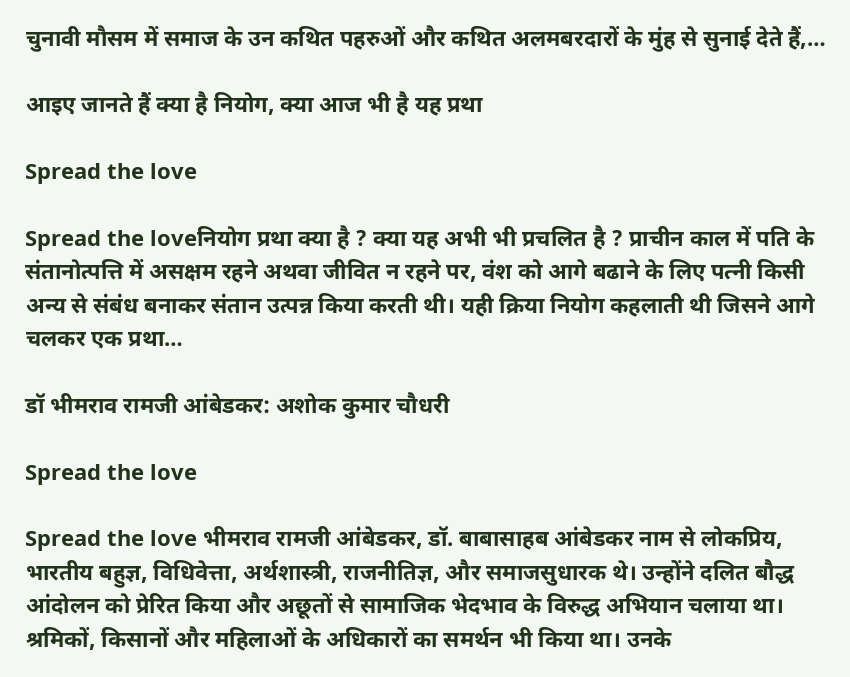चुनावी मौसम में समाज के उन कथित पहरुओं और कथित अलमबरदारों के मुंह से सुनाई देते हैं,…

आइए जानते हैं क्या है नियोग, क्या आज भी है यह प्रथा

Spread the love

Spread the loveनियोग प्रथा क्या है ? क्या यह अभी भी प्रचलित है ? प्राचीन काल में पति के संतानोत्पत्ति में असक्षम रहने अथवा जीवित न रहने पर, वंश को आगे बढाने के लिए पत्नी किसी अन्य से संबंध बनाकर संतान उत्पन्न किया करती थी। यही क्रिया नियोग कहलाती थी जिसने आगे चलकर एक प्रथा…

डॉ भीमराव रामजी आंबेडकर: अशोक कुमार चौधरी

Spread the love

Spread the love भीमराव रामजी आंबेडकर, डॉ. बाबासाहब आंबेडकर नाम से लोकप्रिय, भारतीय बहुज्ञ, विधिवेत्ता, अर्थशास्त्री, राजनीतिज्ञ, और समाजसुधारक थे। उन्होंने दलित बौद्ध आंदोलन को प्रेरित किया और अछूतों से सामाजिक भेदभाव के विरुद्ध अभियान चलाया था। श्रमिकों, किसानों और महिलाओं के अधिकारों का समर्थन भी किया था। उनके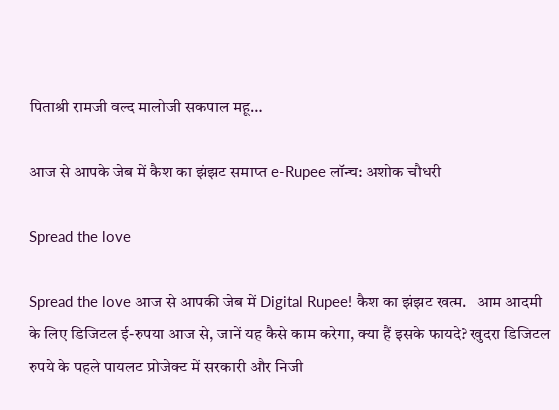पिताश्री रामजी वल्द मालोजी सकपाल महू…

आज से आपके जेब में कैश का झंझट समाप्त e-Rupee लॉन्च: अशोक चौधरी

Spread the love

Spread the love आज से आपकी जेब में Digital Rupee! कैश का झंझट खत्म.   आम आदमी के लिए डिजिटल ई-रुपया आज से, जानें यह कैसे काम करेगा, क्या हैं इसके फायदे? खुदरा डिजिटल रुपये के पहले पायलट प्रोजेक्ट में सरकारी और निजी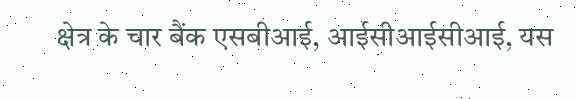क्षेत्र के चार बैंक एसबीआई, आईसीआईसीआई, यस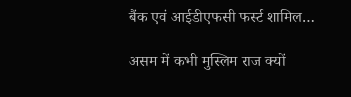बैंक एवं आईडीएफसी फर्स्ट शामिल…

असम में कभी मुस्लिम राज क्यों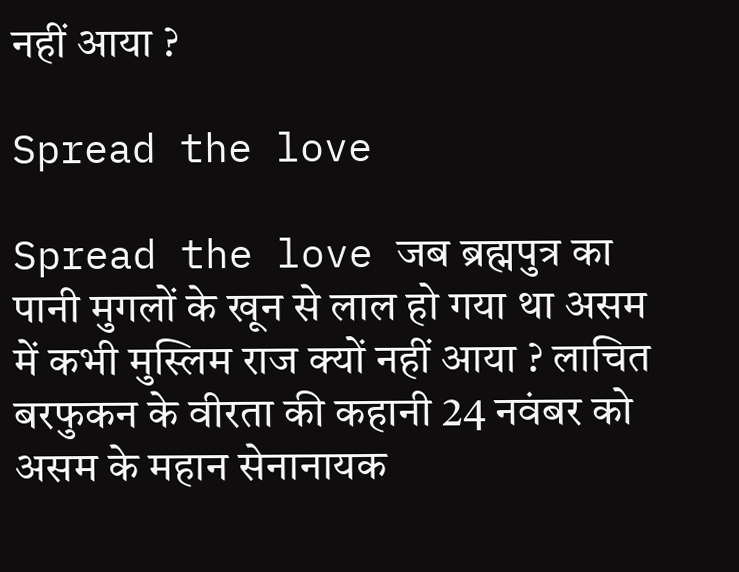नहीं आया ?

Spread the love

Spread the love जब ब्रह्मपुत्र का पानी मुगलों के खून से लाल हो गया था असम में कभी मुस्लिम राज क्यों नहीं आया ? लाचित बरफुकन के वीरता की कहानी 24 नवंबर को असम के महान सेनानायक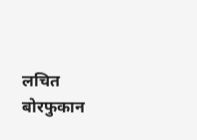लचित बोरफुकान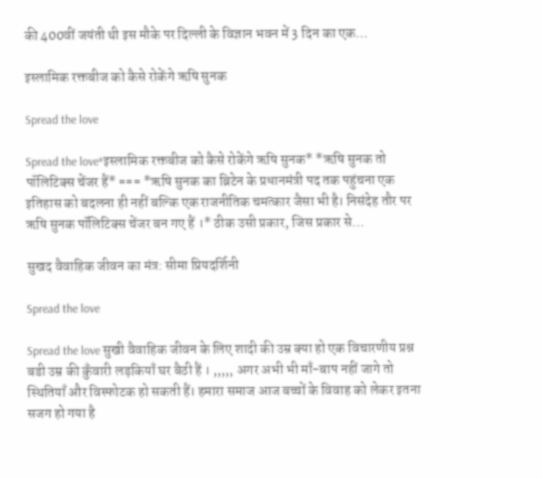की 400वीं जयंती थी इस मौके पर दिल्ली के विज्ञान भवन में 3 दिन का एक…

इस्लामिक रक्तबीज को कैसे रोकेंगे ऋषि सुनक

Spread the love

Spread the love*इस्लामिक रक्तबीज को कैसे रोकेंगे ऋषि सुनक* *ऋषि सुनक तो पॉलिटिक्स चेंजर हैं* === *ऋषि सुनक का ब्रिटेन के प्रधानमंत्री पद तक पहुंचना एक इतिहास को बदलना ही नहीं बल्कि एक राजनीतिक चमत्कार जैसा भी है। निसंदेह तौर पर ऋषि सुनक पॉलिटिक्स चेंजर बन गए हैं ।* ठीक उसी प्रकार, जिस प्रकार से…

सुखद वैवाहिक जीवन का मंत्र: सीमा प्रियदर्शिनी

Spread the love

Spread the love सुखी वैवाहिक जीवन के लिए शादी की उम्र क्या हो एक विचारणीय प्रश्न  बडी उम्र की कुँवारी लड़कियाँ घर बैठी हैं । ,,,,, अगर अभी भी माँ-बाप नहीं जागे तो स्थितियाँ और विस्फोटक हो सकती हैं। हमारा समाज आज बच्चों के विवाह को लेकर इतना सजग हो गया है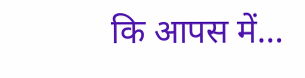कि आपस में…